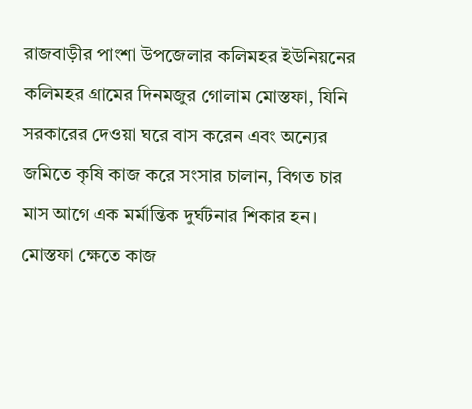রাজবাড়ীর পাংশা উপজেলার কলিমহর ইউনিয়নের কলিমহর গ্রামের দিনমজুর গোলাম মোস্তফা, যিনি সরকারের দেওয়া ঘরে বাস করেন এবং অন্যের জমিতে কৃষি কাজ করে সংসার চালান, বিগত চার মাস আগে এক মর্মান্তিক দুর্ঘটনার শিকার হন।
মোস্তফা ক্ষেতে কাজ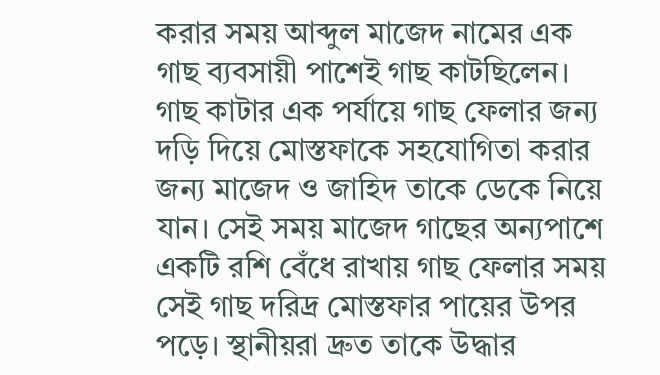করার সময় আব্দুল মাজেদ নামের এক গাছ ব্যবসায়ী পাশেই গাছ কাটছিলেন। গাছ কাটার এক পর্যায়ে গাছ ফেলার জন্য দড়ি দিয়ে মোস্তফাকে সহযোগিতা করার জন্য মাজেদ ও জাহিদ তাকে ডেকে নিয়ে যান। সেই সময় মাজেদ গাছের অন্যপাশে একটি রশি বেঁধে রাখায় গাছ ফেলার সময় সেই গাছ দরিদ্র মোস্তফার পায়ের উপর পড়ে। স্থানীয়রা দ্রুত তাকে উদ্ধার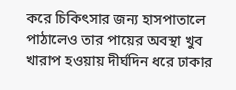করে চিকিৎসার জন্য হাসপাতালে পাঠালেও তার পায়ের অবস্থা খুব খারাপ হওয়ায় দীর্ঘদিন ধরে ঢাকার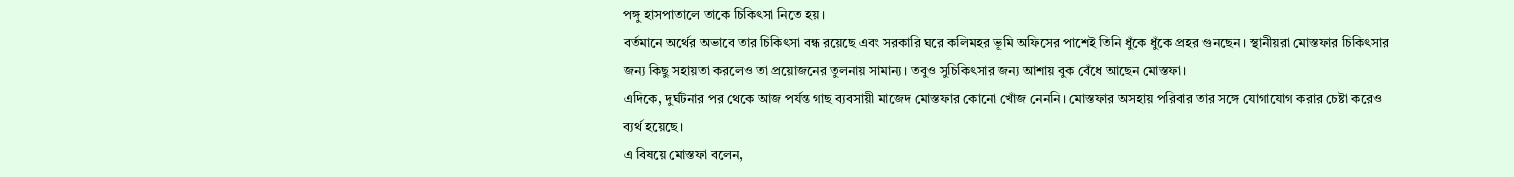পঙ্গু হাসপাতালে তাকে চিকিৎসা নিতে হয়।
বর্তমানে অর্থের অভাবে তার চিকিৎসা বন্ধ রয়েছে এবং সরকারি ঘরে কলিমহর ভূমি অফিসের পাশেই তিনি ধুঁকে ধুঁকে প্রহর গুনছেন। স্থানীয়রা মোস্তফার চিকিৎসার জন্য কিছু সহায়তা করলেও তা প্রয়োজনের তুলনায় সামান্য। তবুও সুচিকিৎসার জন্য আশায় বুক বেঁধে আছেন মোস্তফা।
এদিকে, দুর্ঘটনার পর থেকে আজ পর্যন্ত গাছ ব্যবসায়ী মাজেদ মোস্তফার কোনো খোঁজ নেননি। মোস্তফার অসহায় পরিবার তার সঙ্গে যোগাযোগ করার চেষ্টা করেও ব্যর্থ হয়েছে।
এ বিষয়ে মোস্তফা বলেন,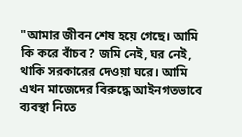"আমার জীবন শেষ হয়ে গেছে। আমি কি করে বাঁচব? জমি নেই, ঘর নেই, থাকি সরকারের দেওয়া ঘরে। আমি এখন মাজেদের বিরুদ্ধে আইনগতভাবে ব্যবস্থা নিতে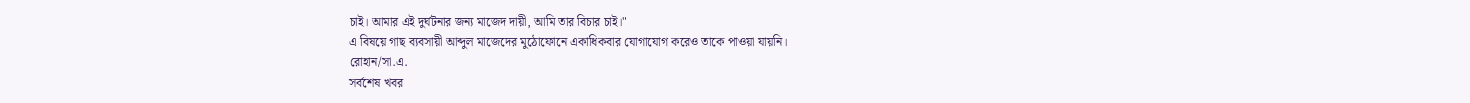চাই। আমার এই দুর্ঘটনার জন্য মাজেদ দায়ী, আমি তার বিচার চাই।"
এ বিষয়ে গাছ ব্যবসায়ী আব্দুল মাজেদের মুঠোফোনে একাধিকবার যোগাযোগ করেও তাকে পাওয়া যায়নি।
রোহান/সা.এ.
সর্বশেষ খবর